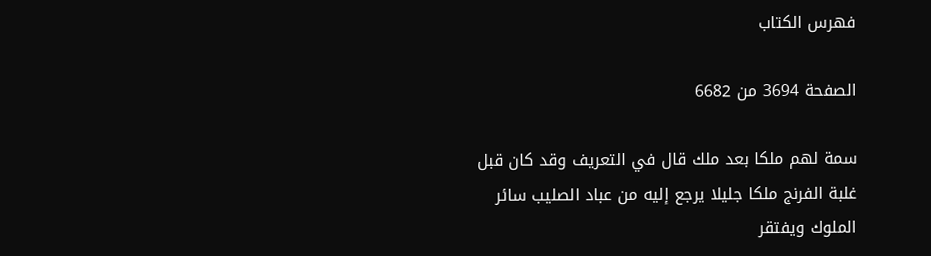فهرس الكتاب

الصفحة 3694 من 6682

سمة لهم ملكا بعد ملك قال في التعريف وقد كان قبل غلبة الفرنج ملكا جليلا يرجع إليه من عباد الصليب سائر الملوك ويفتقر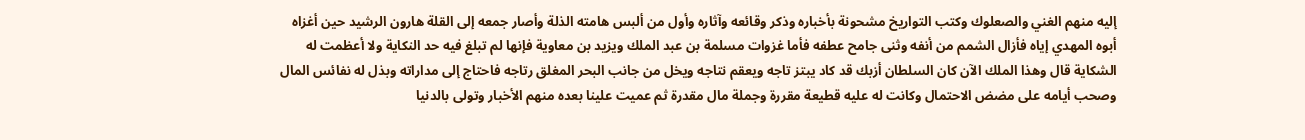إليه منهم الغني والصعلوك وكتب التواريخ مشحونة بأخباره وذكر وقائعه وآثاره وأول من ألبس هامته الذلة وأصار جمعه إلى القلة هارون الرشيد حين أغزاه أبوه المهدي إياه فأزال الشمم من أنفه وثنى جامح عطفه فأما غزوات مسلمة بن عبد الملك ويزيد بن معاوية فإنها لم تبلغ فيه حد النكاية ولا أعظمت له الشكاية قال وهذا الملك الآن كان السلطان أزبك قد كاد يبتز تاجه ويعقم نتاجه ويخل من جانب البحر المغلق رتاجه فاحتاج إلى مداراته وبذل له نفائس المال وصحب أيامه على مضض الاحتمال وكانت له عليه قطيعة مقررة وجملة مال مقدرة ثم عميت علينا بعده منهم الأخبار وتولى بالدنيا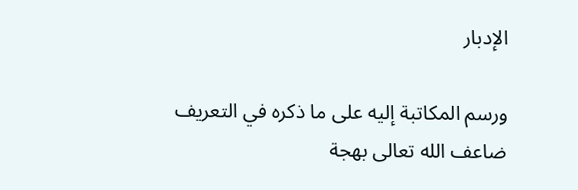الإدبار

ورسم المكاتبة إليه على ما ذكره في التعريف ضاعف الله تعالى بهجة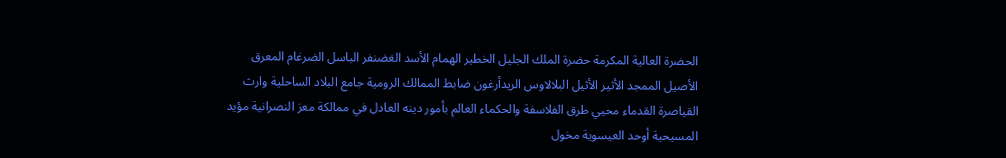الحضرة العالية المكرمة حضرة الملك الجليل الخطير الهمام الأسد الغضنفر الباسل الضرغام المعرق الأصيل الممجد الأثير الأثيل البلالاوس الريدأرغون ضابط الممالك الرومية جامع البلاد الساحلية وارث القياصرة القدماء محيي طرق الفلاسفة والحكماء العالم بأمور دينه العادل في ممالكة معز النصرانية مؤيد المسيحية أوحد العيسوية مخول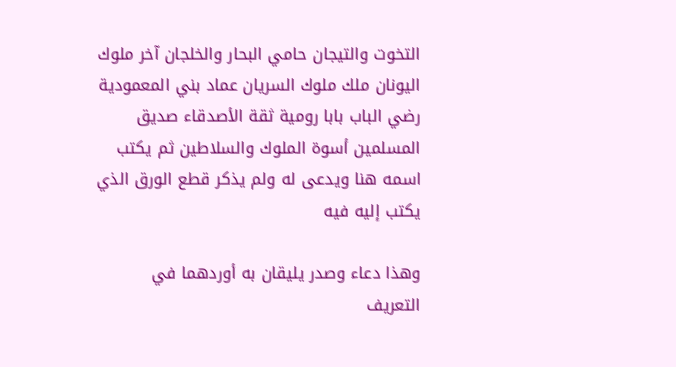التخوت والتيجان حامي البحار والخلجان آخر ملوك اليونان ملك ملوك السريان عماد بني المعمودية رضي الباب بابا رومية ثقة الأصدقاء صديق المسلمين أسوة الملوك والسلاطين ثم يكتب اسمه هنا ويدعى له ولم يذكر قطع الورق الذي يكتب إليه فيه

وهذا دعاء وصدر يليقان به أوردهما في التعريف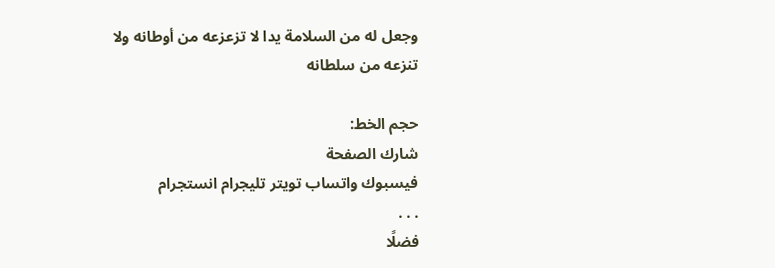وجعل له من السلامة يدا لا تزعزعه من أوطانه ولا تنزعه من سلطانه

حجم الخط:
شارك الصفحة
فيسبوك واتساب تويتر تليجرام انستجرام
. . .
فضلًا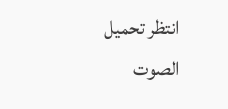انتظر تحميل الصوت